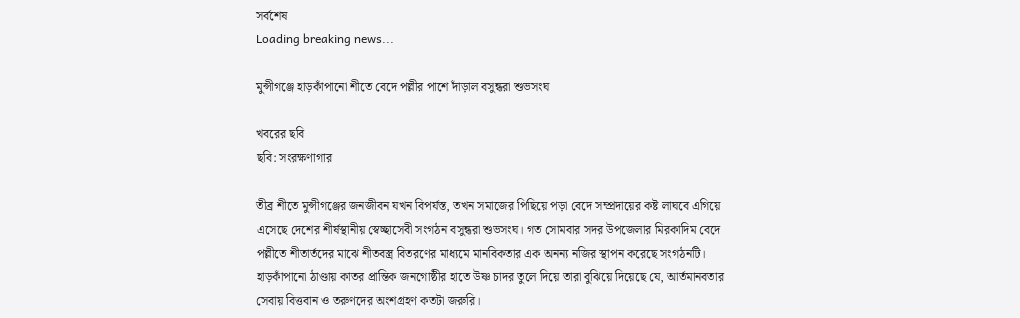সর্বশেষ
Loading breaking news...

মুন্সীগঞ্জে হাড়কাঁপানো শীতে বেদে পল্লীর পাশে দাঁড়াল বসুন্ধরা শুভসংঘ

খবরের ছবি
ছবি: সংরক্ষণাগার

তীব্র শীতে মুন্সীগঞ্জের জনজীবন যখন বিপর্যস্ত, তখন সমাজের পিছিয়ে পড়া বেদে সম্প্রদায়ের কষ্ট লাঘবে এগিয়ে এসেছে দেশের শীর্ষস্থানীয় স্বেচ্ছাসেবী সংগঠন বসুন্ধরা শুভসংঘ। গত সোমবার সদর উপজেলার মিরকাদিম বেদে পল্লীতে শীতার্তদের মাঝে শীতবস্ত্র বিতরণের মাধ্যমে মানবিকতার এক অনন্য নজির স্থাপন করেছে সংগঠনটি। হাড়কাঁপানো ঠাণ্ডায় কাতর প্রান্তিক জনগোষ্ঠীর হাতে উষ্ণ চাদর তুলে দিয়ে তারা বুঝিয়ে দিয়েছে যে, আর্তমানবতার সেবায় বিত্তবান ও তরুণদের অংশগ্রহণ কতটা জরুরি।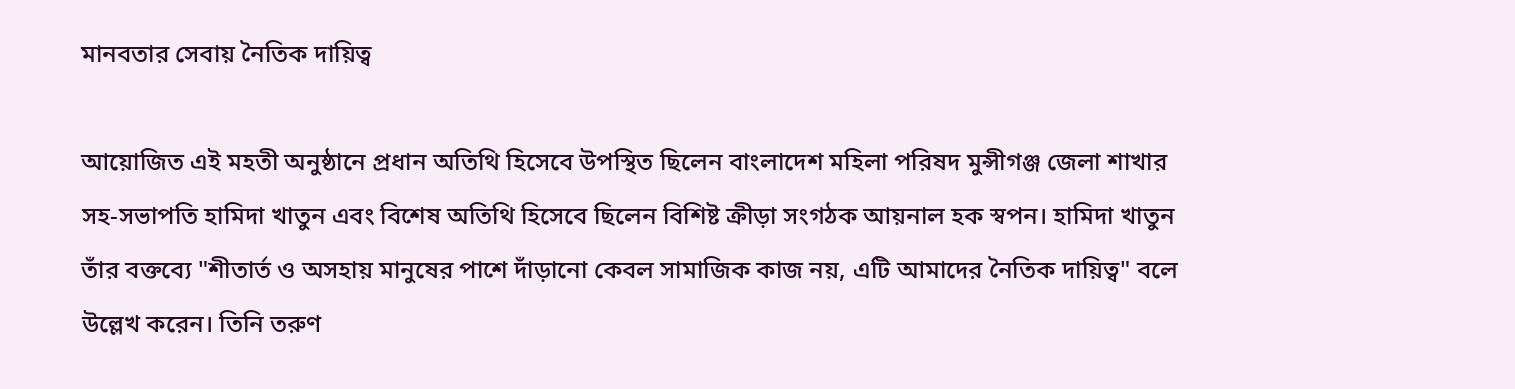মানবতার সেবায় নৈতিক দায়িত্ব

আয়োজিত এই মহতী অনুষ্ঠানে প্রধান অতিথি হিসেবে উপস্থিত ছিলেন বাংলাদেশ মহিলা পরিষদ মুন্সীগঞ্জ জেলা শাখার সহ-সভাপতি হামিদা খাতুন এবং বিশেষ অতিথি হিসেবে ছিলেন বিশিষ্ট ক্রীড়া সংগঠক আয়নাল হক স্বপন। হামিদা খাতুন তাঁর বক্তব্যে "শীতার্ত ও অসহায় মানুষের পাশে দাঁড়ানো কেবল সামাজিক কাজ নয়, এটি আমাদের নৈতিক দায়িত্ব" বলে উল্লেখ করেন। তিনি তরুণ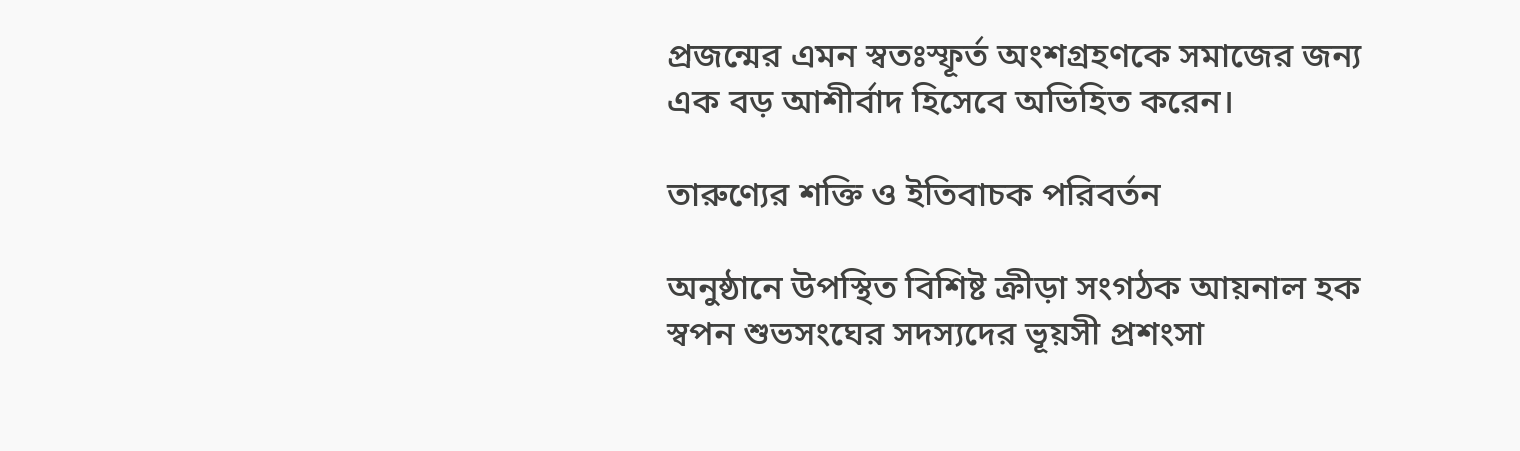প্রজন্মের এমন স্বতঃস্ফূর্ত অংশগ্রহণকে সমাজের জন্য এক বড় আশীর্বাদ হিসেবে অভিহিত করেন।

তারুণ্যের শক্তি ও ইতিবাচক পরিবর্তন

অনুষ্ঠানে উপস্থিত বিশিষ্ট ক্রীড়া সংগঠক আয়নাল হক স্বপন শুভসংঘের সদস্যদের ভূয়সী প্রশংসা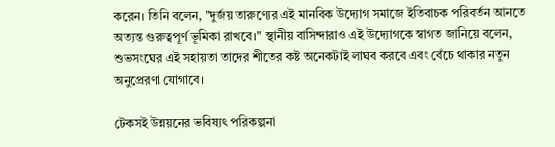করেন। তিনি বলেন, "দুর্জয় তারুণ্যের এই মানবিক উদ্যোগ সমাজে ইতিবাচক পরিবর্তন আনতে অত্যন্ত গুরুত্বপূর্ণ ভূমিকা রাখবে।" স্থানীয় বাসিন্দারাও এই উদ্যোগকে স্বাগত জানিয়ে বলেন, শুভসংঘের এই সহায়তা তাদের শীতের কষ্ট অনেকটাই লাঘব করবে এবং বেঁচে থাকার নতুন অনুপ্রেরণা যোগাবে।

টেকসই উন্নয়নের ভবিষ্যৎ পরিকল্পনা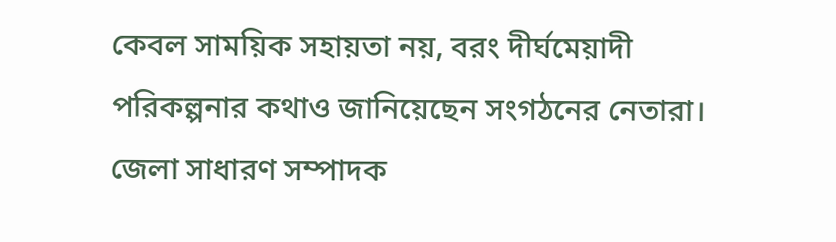কেবল সাময়িক সহায়তা নয়, বরং দীর্ঘমেয়াদী পরিকল্পনার কথাও জানিয়েছেন সংগঠনের নেতারা। জেলা সাধারণ সম্পাদক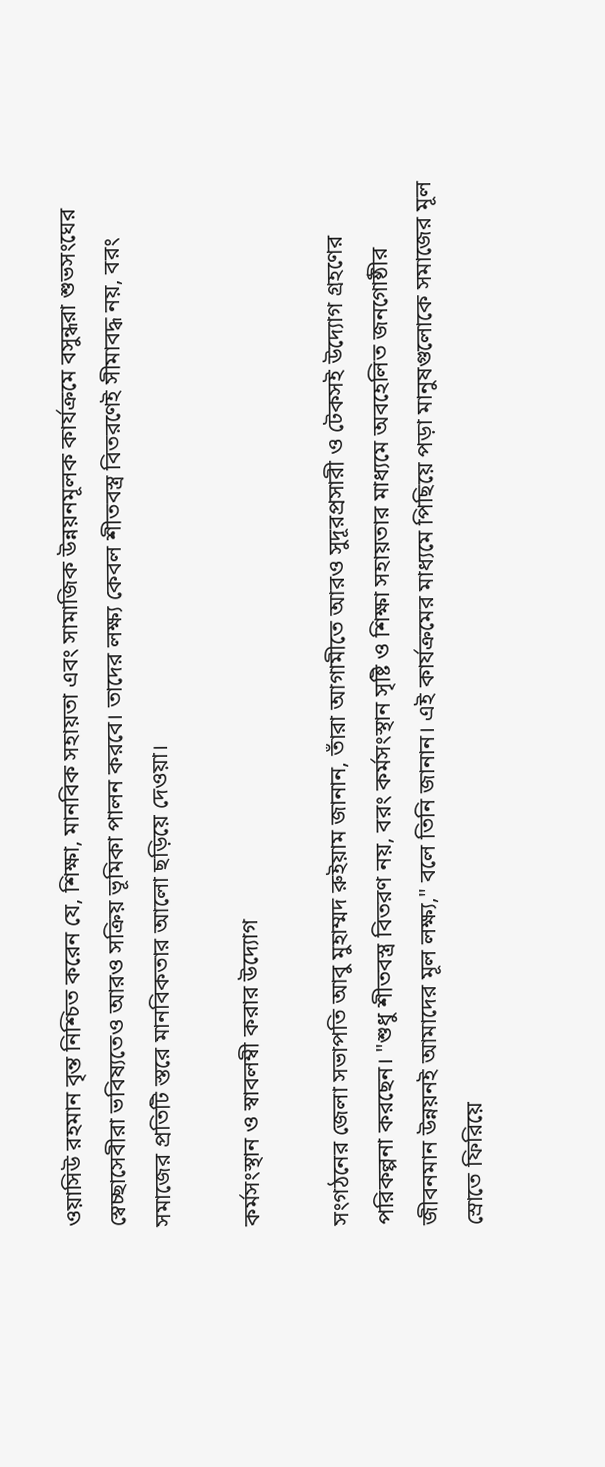ওয়াসিউ রহমান বৃন্ত নিশ্চিত করেন যে, শিক্ষা, মানবিক সহায়তা এবং সামাজিক উন্নয়নমূলক কার্যক্রমে বসুন্ধরা শুভসংঘের স্বেচ্ছাসেবীরা ভবিষ্যতেও আরও সক্রিয় ভূমিকা পালন করবে। তাদের লক্ষ্য কেবল শীতবস্ত্র বিতরণেই সীমাবদ্ধ নয়, বরং সমাজের প্রতিটি স্তরে মানবিকতার আলো ছড়িয়ে দেওয়া।

কর্মসংস্থান ও স্বাবলম্বী করার উদ্যোগ

সংগঠনের জেলা সভাপতি আবু মুহাম্মদ রুইয়াম জানান, তাঁরা আগামীতে আরও সুদূরপ্রসারী ও টেকসই উদ্যোগ গ্রহণের পরিকল্পনা করছেন। "শুধু শীতবস্ত্র বিতরণ নয়, বরং কর্মসংস্থান সৃষ্টি ও শিক্ষা সহায়তার মাধ্যমে অবহেলিত জনগোষ্ঠীর জীবনমান উন্নয়নই আমাদের মূল লক্ষ্য," বলে তিনি জানান। এই কার্যক্রমের মাধ্যমে পিছিয়ে পড়া মানুষগুলোকে সমাজের মূল স্রোতে ফিরিয়ে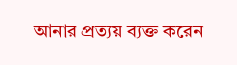আনার প্রত্যয় ব্যক্ত করেন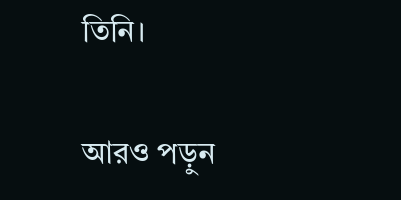তিনি।

আরও পড়ুন